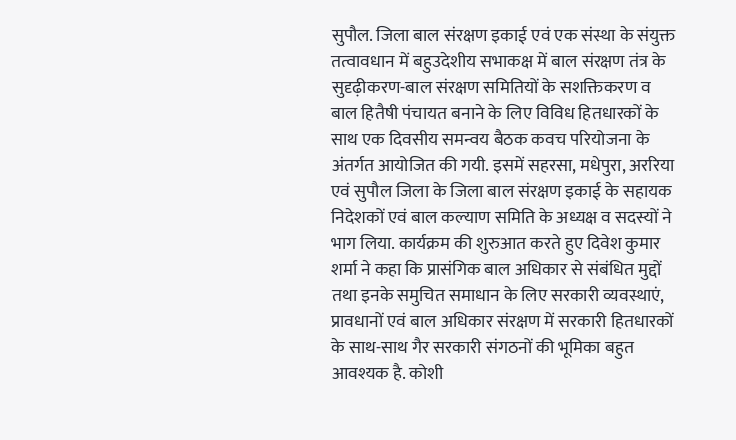सुपौल. जिला बाल संरक्षण इकाई एवं एक संस्था के संयुक्त तत्वावधान में बहुउदेशीय सभाकक्ष में बाल संरक्षण तंत्र के सुदृढ़ीकरण-बाल संरक्षण समितियों के सशक्तिकरण व बाल हितैषी पंचायत बनाने के लिए विविध हितधारकों के साथ एक दिवसीय समन्वय बैठक कवच परियोजना के अंतर्गत आयोजित की गयी. इसमें सहरसा, मधेपुरा, अररिया एवं सुपौल जिला के जिला बाल संरक्षण इकाई के सहायक निदेशकों एवं बाल कल्याण समिति के अध्यक्ष व सदस्यों ने भाग लिया. कार्यक्रम की शुरुआत करते हुए दिवेश कुमार शर्मा ने कहा कि प्रासंगिक बाल अधिकार से संबंधित मुद्दों तथा इनके समुचित समाधान के लिए सरकारी व्यवस्थाएं, प्रावधानों एवं बाल अधिकार संरक्षण में सरकारी हितधारकों के साथ-साथ गैर सरकारी संगठनों की भूमिका बहुत आवश्यक है. कोशी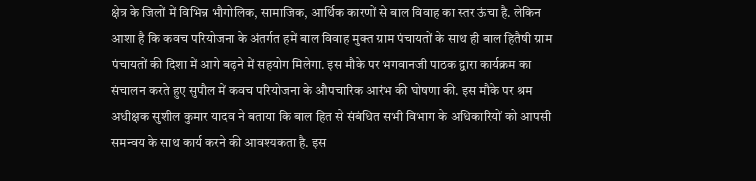क्षेत्र के जिलों में विभिन्न भौगोलिक, सामाजिक, आर्थिक कारणों से बाल विवाह का स्तर ऊंचा है. लेकिन आशा है कि कवच परियोजना के अंतर्गत हमें बाल विवाह मुक्त ग्राम पंचायतों के साथ ही बाल हितैषी ग्राम पंचायतों की दिशा में आगे बढ़ने में सहयोग मिलेगा. इस मौके पर भगवानजी पाठक द्वारा कार्यक्रम का संचालन करते हुए सुपौल में कवच परियोजना के औपचारिक आरंभ की घोषणा की. इस मौके पर श्रम अधीक्षक सुशील कुमार यादव ने बताया कि बाल हित से संबंधित सभी विभाग के अधिकारियों को आपसी समन्वय के साथ कार्य करने की आवश्यकता है. इस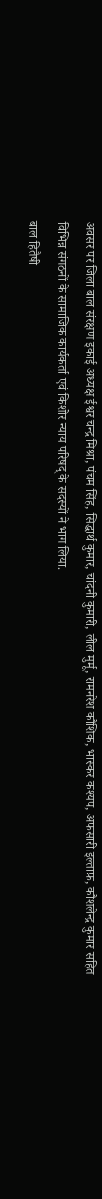अवसर पर जिला बाल संरक्षण इकाई अध्यक्ष ईश्वर चन्द्र मिश्रा, पंचम सिंह, सिद्धार्थ कुमार, चांदनी कुमारी, लील मुर्मू, रामनरेश कौशिक, भास्कर कश्यप, अफसारी इल्ताफ़, कौशलेन्द्र कुमार सहित विभिन्न संगठनों के सामाजिक कार्यकर्ता एवं किशोर न्याय परिषद् के सदस्यों ने भाग लिया.
बाल हितैषी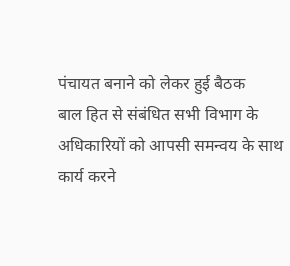पंचायत बनाने को लेकर हुई बैठक
बाल हित से संबंधित सभी विभाग के अधिकारियों को आपसी समन्वय के साथ कार्य करने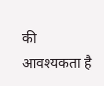की आवश्यकता है